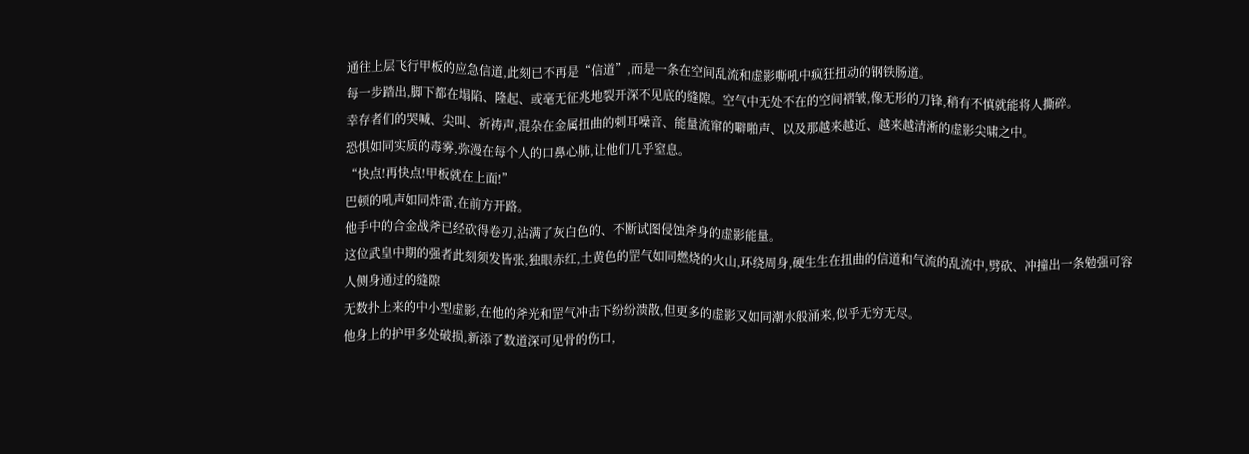通往上层飞行甲板的应急信道,此刻已不再是“信道”,而是一条在空间乱流和虚影嘶吼中疯狂扭动的钢铁肠道。
每一步踏出,脚下都在塌陷、隆起、或毫无征兆地裂开深不见底的缝隙。空气中无处不在的空间褶皱,像无形的刀锋,稍有不慎就能将人撕碎。
幸存者们的哭喊、尖叫、祈祷声,混杂在金属扭曲的刺耳噪音、能量流窜的噼啪声、以及那越来越近、越来越清淅的虚影尖啸之中。
恐惧如同实质的毒雾,弥漫在每个人的口鼻心肺,让他们几乎窒息。
“快点!再快点!甲板就在上面!”
巴顿的吼声如同炸雷,在前方开路。
他手中的合金战斧已经砍得卷刃,沾满了灰白色的、不断试图侵蚀斧身的虚影能量。
这位武皇中期的强者此刻须发皆张,独眼赤红,土黄色的罡气如同燃烧的火山,环绕周身,硬生生在扭曲的信道和气流的乱流中,劈砍、冲撞出一条勉强可容人侧身通过的缝隙
无数扑上来的中小型虚影,在他的斧光和罡气冲击下纷纷溃散,但更多的虚影又如同潮水般涌来,似乎无穷无尽。
他身上的护甲多处破损,新添了数道深可见骨的伤口,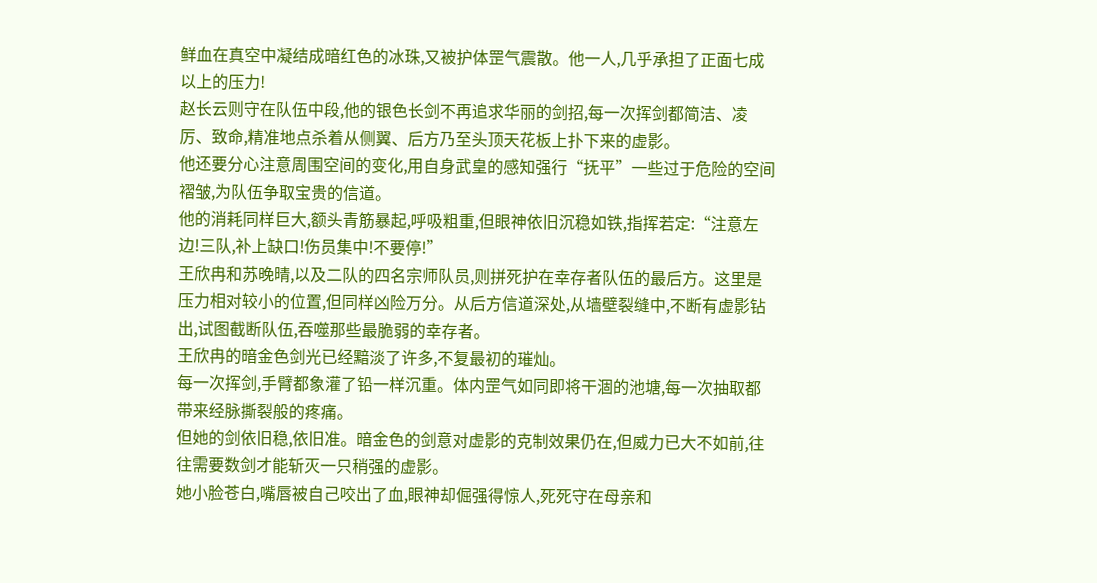鲜血在真空中凝结成暗红色的冰珠,又被护体罡气震散。他一人,几乎承担了正面七成以上的压力!
赵长云则守在队伍中段,他的银色长剑不再追求华丽的剑招,每一次挥剑都简洁、凌厉、致命,精准地点杀着从侧翼、后方乃至头顶天花板上扑下来的虚影。
他还要分心注意周围空间的变化,用自身武皇的感知强行“抚平”一些过于危险的空间褶皱,为队伍争取宝贵的信道。
他的消耗同样巨大,额头青筋暴起,呼吸粗重,但眼神依旧沉稳如铁,指挥若定:“注意左边!三队,补上缺口!伤员集中!不要停!”
王欣冉和苏晚晴,以及二队的四名宗师队员,则拼死护在幸存者队伍的最后方。这里是压力相对较小的位置,但同样凶险万分。从后方信道深处,从墙壁裂缝中,不断有虚影钻出,试图截断队伍,吞噬那些最脆弱的幸存者。
王欣冉的暗金色剑光已经黯淡了许多,不复最初的璀灿。
每一次挥剑,手臂都象灌了铅一样沉重。体内罡气如同即将干涸的池塘,每一次抽取都带来经脉撕裂般的疼痛。
但她的剑依旧稳,依旧准。暗金色的剑意对虚影的克制效果仍在,但威力已大不如前,往往需要数剑才能斩灭一只稍强的虚影。
她小脸苍白,嘴唇被自己咬出了血,眼神却倔强得惊人,死死守在母亲和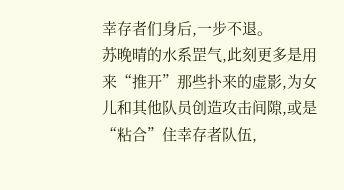幸存者们身后,一步不退。
苏晚晴的水系罡气,此刻更多是用来“推开”那些扑来的虚影,为女儿和其他队员创造攻击间隙,或是“粘合”住幸存者队伍,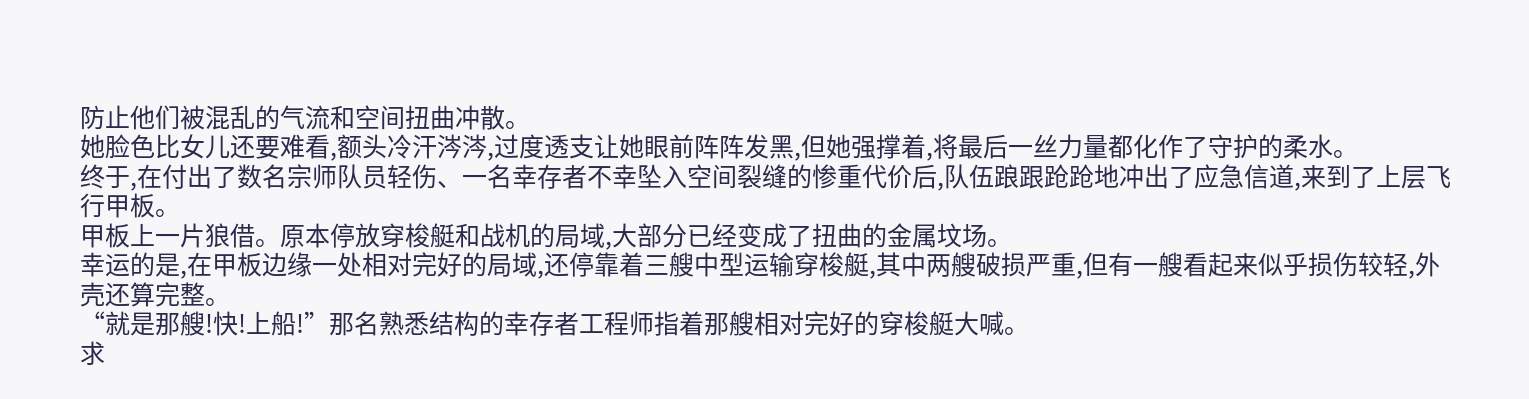防止他们被混乱的气流和空间扭曲冲散。
她脸色比女儿还要难看,额头冷汗涔涔,过度透支让她眼前阵阵发黑,但她强撑着,将最后一丝力量都化作了守护的柔水。
终于,在付出了数名宗师队员轻伤、一名幸存者不幸坠入空间裂缝的惨重代价后,队伍踉跟跄跄地冲出了应急信道,来到了上层飞行甲板。
甲板上一片狼借。原本停放穿梭艇和战机的局域,大部分已经变成了扭曲的金属坟场。
幸运的是,在甲板边缘一处相对完好的局域,还停靠着三艘中型运输穿梭艇,其中两艘破损严重,但有一艘看起来似乎损伤较轻,外壳还算完整。
“就是那艘!快!上船!”那名熟悉结构的幸存者工程师指着那艘相对完好的穿梭艇大喊。
求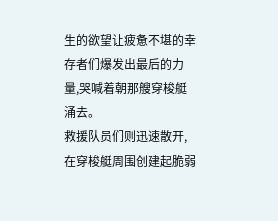生的欲望让疲惫不堪的幸存者们爆发出最后的力量,哭喊着朝那艘穿梭艇涌去。
救援队员们则迅速散开,在穿梭艇周围创建起脆弱